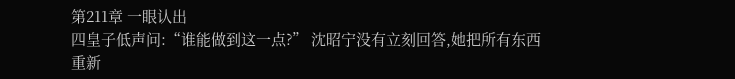第211章 一眼认出
四皇子低声问:“谁能做到这一点?” 沈昭宁没有立刻回答,她把所有东西重新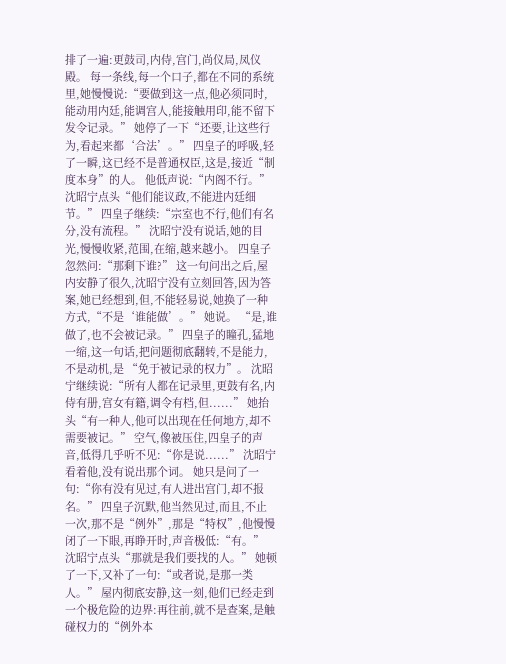排了一遍:更鼓司,内侍,宫门,尚仪局,凤仪殿。 每一条线,每一个口子,都在不同的系统里,她慢慢说:“要做到这一点,他必须同时,能动用内廷,能调宫人,能接触用印,能不留下发令记录。” 她停了一下“还要,让这些行为,看起来都‘合法’。” 四皇子的呼吸,轻了一瞬,这已经不是普通权臣,这是,接近“制度本身”的人。 他低声说:“内阁不行。” 沈昭宁点头“他们能议政,不能进内廷细节。” 四皇子继续:“宗室也不行,他们有名分,没有流程。” 沈昭宁没有说话,她的目光,慢慢收紧,范围,在缩,越来越小。 四皇子忽然问:“那剩下谁?” 这一句问出之后,屋内安静了很久,沈昭宁没有立刻回答,因为答案,她已经想到,但,不能轻易说,她换了一种方式,“不是‘谁能做’。” 她说。 “是,谁做了,也不会被记录。” 四皇子的瞳孔,猛地一缩,这一句话,把问题彻底翻转,不是能力,不是动机,是 “免于被记录的权力”。 沈昭宁继续说:“所有人都在记录里,更鼓有名,内侍有册,宫女有籍,调令有档,但......” 她抬头“有一种人,他可以出现在任何地方,却不需要被记。” 空气,像被压住,四皇子的声音,低得几乎听不见:“你是说......” 沈昭宁看着他,没有说出那个词。 她只是问了一句:“你有没有见过,有人进出宫门,却不报名。” 四皇子沉默,他当然见过,而且,不止一次,那不是“例外”,那是“特权”,他慢慢闭了一下眼,再睁开时,声音极低:“有。” 沈昭宁点头“那就是我们要找的人。” 她顿了一下,又补了一句:“或者说,是那一类人。” 屋内彻底安静,这一刻,他们已经走到一个极危险的边界:再往前,就不是查案,是触碰权力的“例外本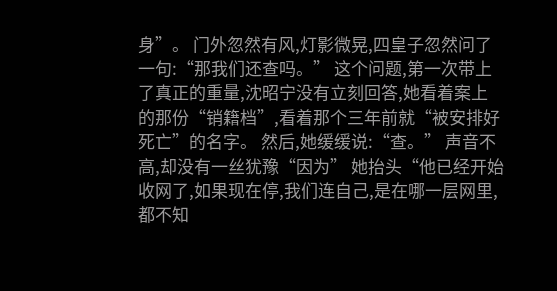身”。 门外忽然有风,灯影微晃,四皇子忽然问了一句:“那我们还查吗。” 这个问题,第一次带上了真正的重量,沈昭宁没有立刻回答,她看着案上的那份“销籍档”,看着那个三年前就“被安排好死亡”的名字。 然后,她缓缓说:“查。” 声音不高,却没有一丝犹豫“因为” 她抬头“他已经开始收网了,如果现在停,我们连自己,是在哪一层网里,都不知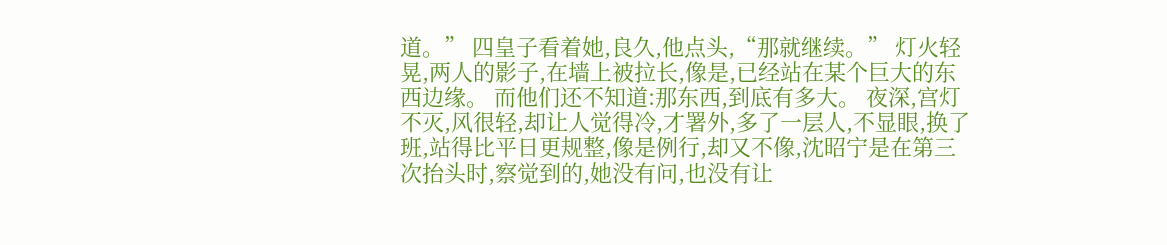道。” 四皇子看着她,良久,他点头,“那就继续。” 灯火轻晃,两人的影子,在墙上被拉长,像是,已经站在某个巨大的东西边缘。 而他们还不知道:那东西,到底有多大。 夜深,宫灯不灭,风很轻,却让人觉得冷,才署外,多了一层人,不显眼,换了班,站得比平日更规整,像是例行,却又不像,沈昭宁是在第三次抬头时,察觉到的,她没有问,也没有让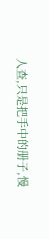人查,只是把手中的册子,慢